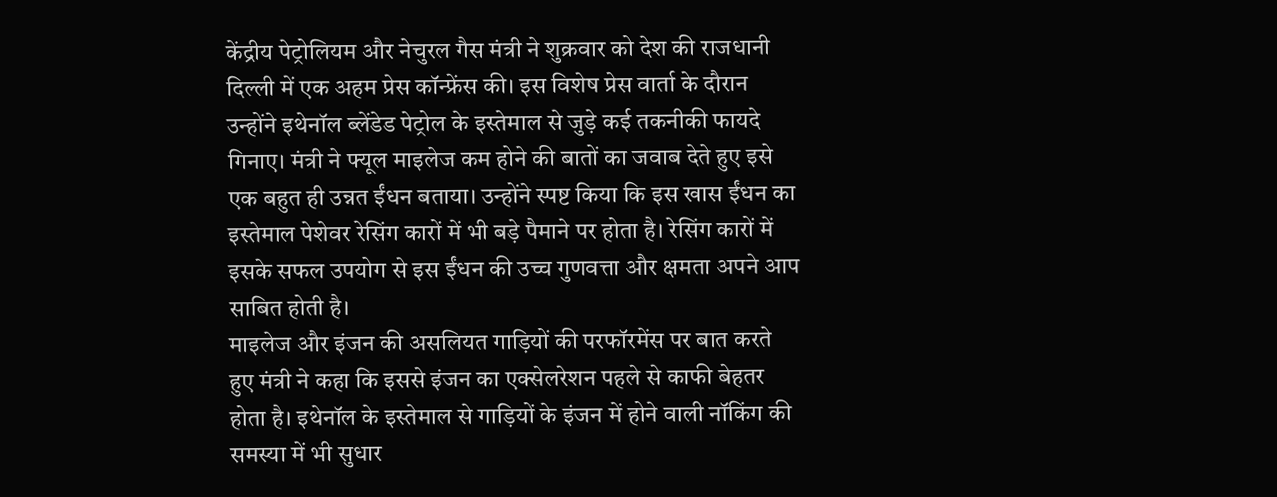केंद्रीय पेट्रोलियम और नेचुरल गैस मंत्री ने शुक्रवार को देश की राजधानी दिल्ली में एक अहम प्रेस कॉन्फ्रेंस की। इस विशेष प्रेस वार्ता के दौरान उन्होंने इथेनॉल ब्लेंडेड पेट्रोल के इस्तेमाल से जुड़े कई तकनीकी फायदे गिनाए। मंत्री ने फ्यूल माइलेज कम होने की बातों का जवाब देते हुए इसे एक बहुत ही उन्नत ईंधन बताया। उन्होंने स्पष्ट किया कि इस खास ईंधन का इस्तेमाल पेशेवर रेसिंग कारों में भी बड़े पैमाने पर होता है। रेसिंग कारों में इसके सफल उपयोग से इस ईंधन की उच्च गुणवत्ता और क्षमता अपने आप साबित होती है।
माइलेज और इंजन की असलियत गाड़ियों की परफॉरमेंस पर बात करते हुए मंत्री ने कहा कि इससे इंजन का एक्सेलरेशन पहले से काफी बेहतर होता है। इथेनॉल के इस्तेमाल से गाड़ियों के इंजन में होने वाली नॉकिंग की समस्या में भी सुधार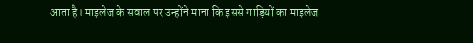आता है। माइलेज के सवाल पर उन्होंने माना कि इससे गाड़ियों का माइलेज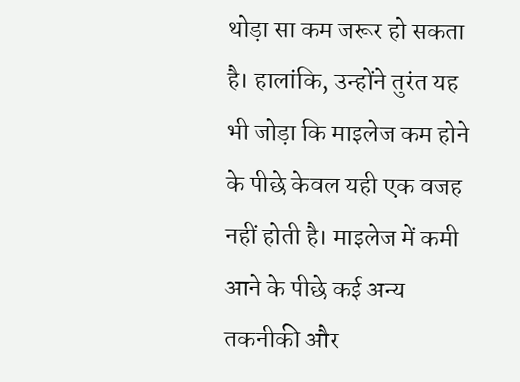थोड़ा सा कम जरूर हो सकता है। हालांकि, उन्होंने तुरंत यह भी जोड़ा कि माइलेज कम होने के पीछे केवल यही एक वजह नहीं होती है। माइलेज में कमी आने के पीछे कई अन्य तकनीकी और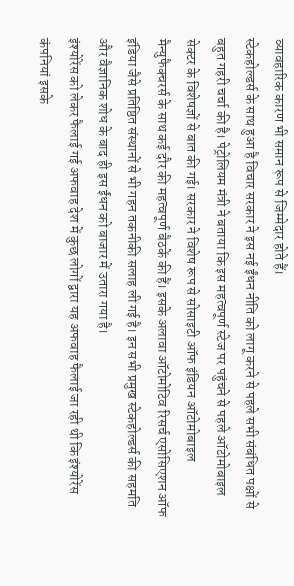व्यावहारिक कारण भी समान रूप से जिम्मेदार होते हैं।
स्टेकहोल्डर्स के साथ हुआ है विचार सरकार ने इस नई ईंधन नीति को लागू करने से पहले सभी संबंधित पक्षों से बहुत गहरी चर्चा की है। पेट्रोलियम मंत्री ने बताया कि इस महत्वपूर्ण स्टेज पर पहुंचने से पहले ऑटोमोबाइल सेक्टर के विशेषज्ञों से बात की गई। सरकार ने विशेष रूप से सोसाइटी ऑफ इंडियन ऑटोमोबाइल मैन्युफैक्चरर्स के साथ कई दौर की महत्वपूर्ण बैठकें की हैं। इसके अलावा ऑटोमोटिव रिसर्च एसोसिएशन ऑफ इंडिया जैसे प्रतिष्ठित संस्थानों से भी गहन तकनीकी सलाह ली गई है। इन सभी प्रमुख स्टेकहोल्डर्स की सहमति और वैज्ञानिक शोध के बाद ही इस ईंधन को बाजार में उतारा गया है।
इंश्योरेंस को लेकर फैलाई गई अफवाह देश में कुछ लोगों द्वारा यह अफवाह फैलाई जा रही थी कि इंश्योरेंस कंपनियां इसके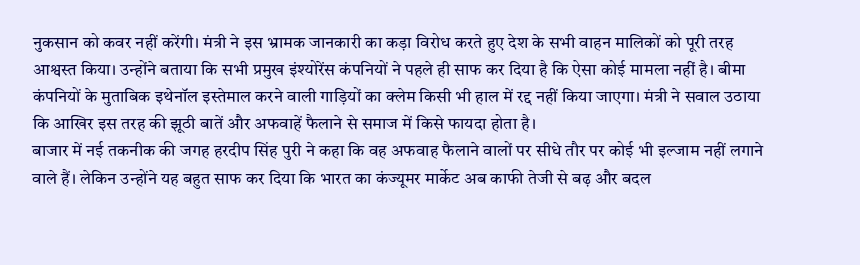नुकसान को कवर नहीं करेंगी। मंत्री ने इस भ्रामक जानकारी का कड़ा विरोध करते हुए देश के सभी वाहन मालिकों को पूरी तरह आश्वस्त किया। उन्होंने बताया कि सभी प्रमुख इंश्योरेंस कंपनियों ने पहले ही साफ कर दिया है कि ऐसा कोई मामला नहीं है। बीमा कंपनियों के मुताबिक इथेनॉल इस्तेमाल करने वाली गाड़ियों का क्लेम किसी भी हाल में रद्द नहीं किया जाएगा। मंत्री ने सवाल उठाया कि आखिर इस तरह की झूठी बातें और अफवाहें फैलाने से समाज में किसे फायदा होता है।
बाजार में नई तकनीक की जगह हरदीप सिंह पुरी ने कहा कि वह अफवाह फैलाने वालों पर सीधे तौर पर कोई भी इल्जाम नहीं लगाने वाले हैं। लेकिन उन्होंने यह बहुत साफ कर दिया कि भारत का कंज्यूमर मार्केट अब काफी तेजी से बढ़ और बदल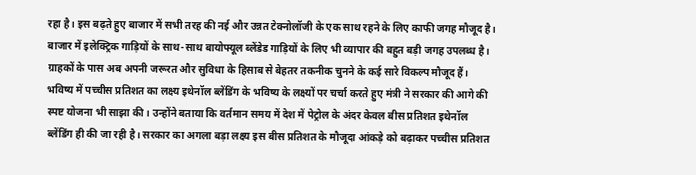रहा है। इस बढ़ते हुए बाजार में सभी तरह की नई और उन्नत टेक्नोलॉजी के एक साथ रहने के लिए काफी जगह मौजूद है। बाजार में इलेक्ट्रिक गाड़ियों के साथ-साथ बायोफ्यूल ब्लेंडेड गाड़ियों के लिए भी व्यापार की बहुत बड़ी जगह उपलब्ध है। ग्राहकों के पास अब अपनी जरूरत और सुविधा के हिसाब से बेहतर तकनीक चुनने के कई सारे विकल्प मौजूद हैं।
भविष्य में पच्चीस प्रतिशत का लक्ष्य इथेनॉल ब्लेंडिंग के भविष्य के लक्ष्यों पर चर्चा करते हुए मंत्री ने सरकार की आगे की स्पष्ट योजना भी साझा की। उन्होंने बताया कि वर्तमान समय में देश में पेट्रोल के अंदर केवल बीस प्रतिशत इथेनॉल ब्लेंडिंग ही की जा रही है। सरकार का अगला बड़ा लक्ष्य इस बीस प्रतिशत के मौजूदा आंकड़े को बढ़ाकर पच्चीस प्रतिशत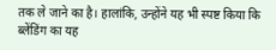तक ले जाने का है। हालांकि, उन्होंने यह भी स्पष्ट किया कि ब्लेंडिंग का यह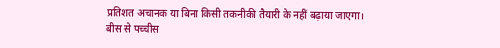प्रतिशत अचानक या बिना किसी तकनीकी तैयारी के नहीं बढ़ाया जाएगा। बीस से पच्चीस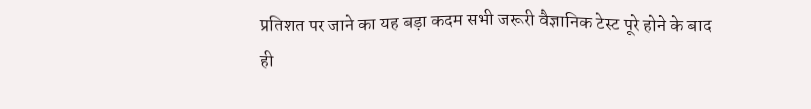प्रतिशत पर जाने का यह बड़ा कदम सभी जरूरी वैज्ञानिक टेस्ट पूरे होने के बाद ही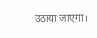उठाया जाएगा।